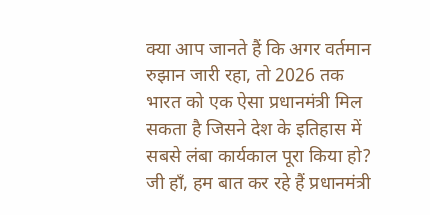क्या आप जानते हैं कि अगर वर्तमान रुझान जारी रहा, तो 2026 तक भारत को एक ऐसा प्रधानमंत्री मिल सकता है जिसने देश के इतिहास में सबसे लंबा कार्यकाल पूरा किया हो? जी हाँ, हम बात कर रहे हैं प्रधानमंत्री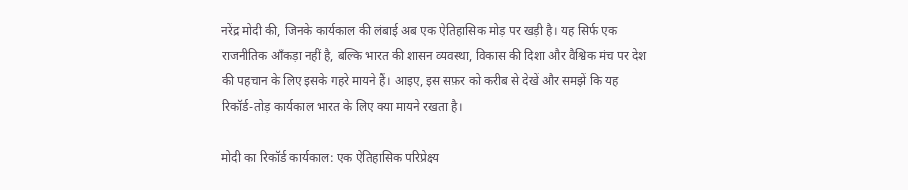नरेंद्र मोदी की, जिनके कार्यकाल की लंबाई अब एक ऐतिहासिक मोड़ पर खड़ी है। यह सिर्फ एक राजनीतिक आँकड़ा नहीं है, बल्कि भारत की शासन व्यवस्था, विकास की दिशा और वैश्विक मंच पर देश की पहचान के लिए इसके गहरे मायने हैं। आइए, इस सफ़र को करीब से देखें और समझें कि यह रिकॉर्ड-तोड़ कार्यकाल भारत के लिए क्या मायने रखता है।

मोदी का रिकॉर्ड कार्यकाल: एक ऐतिहासिक परिप्रेक्ष्य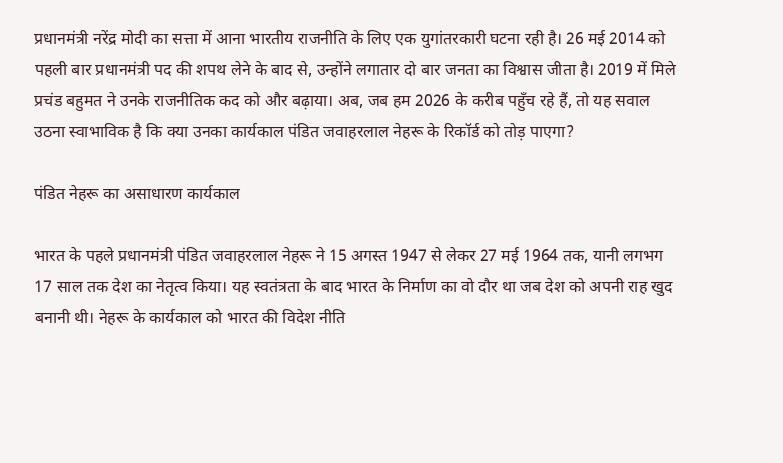प्रधानमंत्री नरेंद्र मोदी का सत्ता में आना भारतीय राजनीति के लिए एक युगांतरकारी घटना रही है। 26 मई 2014 को पहली बार प्रधानमंत्री पद की शपथ लेने के बाद से, उन्होंने लगातार दो बार जनता का विश्वास जीता है। 2019 में मिले प्रचंड बहुमत ने उनके राजनीतिक कद को और बढ़ाया। अब, जब हम 2026 के करीब पहुँच रहे हैं, तो यह सवाल उठना स्वाभाविक है कि क्या उनका कार्यकाल पंडित जवाहरलाल नेहरू के रिकॉर्ड को तोड़ पाएगा?

पंडित नेहरू का असाधारण कार्यकाल

भारत के पहले प्रधानमंत्री पंडित जवाहरलाल नेहरू ने 15 अगस्त 1947 से लेकर 27 मई 1964 तक, यानी लगभग 17 साल तक देश का नेतृत्व किया। यह स्वतंत्रता के बाद भारत के निर्माण का वो दौर था जब देश को अपनी राह खुद बनानी थी। नेहरू के कार्यकाल को भारत की विदेश नीति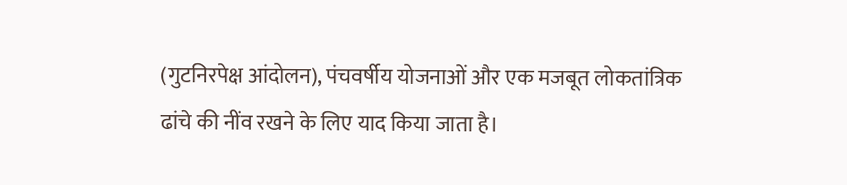(गुटनिरपेक्ष आंदोलन), पंचवर्षीय योजनाओं और एक मजबूत लोकतांत्रिक ढांचे की नींव रखने के लिए याद किया जाता है।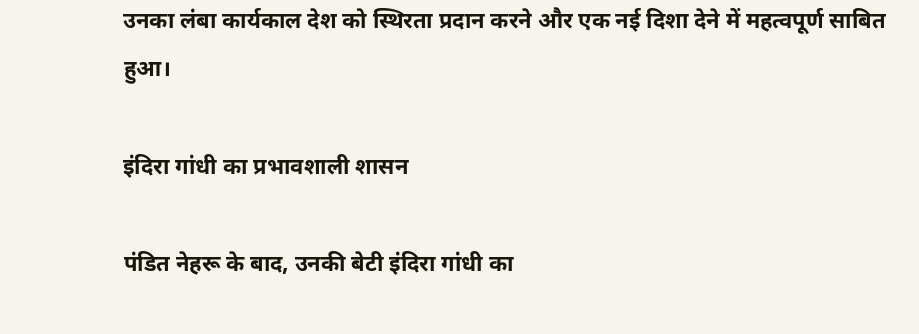उनका लंबा कार्यकाल देश को स्थिरता प्रदान करने और एक नई दिशा देने में महत्वपूर्ण साबित हुआ।

इंदिरा गांधी का प्रभावशाली शासन

पंडित नेहरू के बाद, उनकी बेटी इंदिरा गांधी का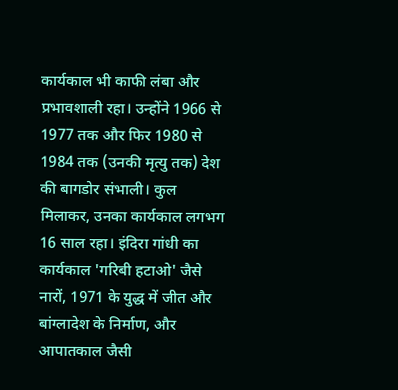कार्यकाल भी काफी लंबा और प्रभावशाली रहा। उन्होंने 1966 से 1977 तक और फिर 1980 से 1984 तक (उनकी मृत्यु तक) देश की बागडोर संभाली। कुल मिलाकर, उनका कार्यकाल लगभग 16 साल रहा। इंदिरा गांधी का कार्यकाल 'गरिबी हटाओ' जैसे नारों, 1971 के युद्ध में जीत और बांग्लादेश के निर्माण, और आपातकाल जैसी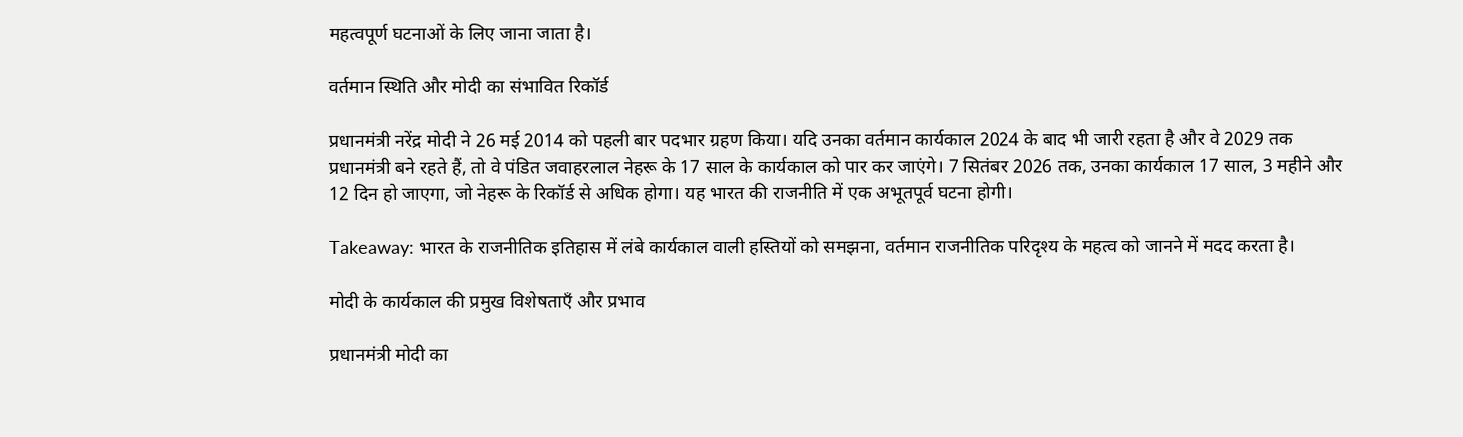महत्वपूर्ण घटनाओं के लिए जाना जाता है।

वर्तमान स्थिति और मोदी का संभावित रिकॉर्ड

प्रधानमंत्री नरेंद्र मोदी ने 26 मई 2014 को पहली बार पदभार ग्रहण किया। यदि उनका वर्तमान कार्यकाल 2024 के बाद भी जारी रहता है और वे 2029 तक प्रधानमंत्री बने रहते हैं, तो वे पंडित जवाहरलाल नेहरू के 17 साल के कार्यकाल को पार कर जाएंगे। 7 सितंबर 2026 तक, उनका कार्यकाल 17 साल, 3 महीने और 12 दिन हो जाएगा, जो नेहरू के रिकॉर्ड से अधिक होगा। यह भारत की राजनीति में एक अभूतपूर्व घटना होगी।

Takeaway: भारत के राजनीतिक इतिहास में लंबे कार्यकाल वाली हस्तियों को समझना, वर्तमान राजनीतिक परिदृश्य के महत्व को जानने में मदद करता है।

मोदी के कार्यकाल की प्रमुख विशेषताएँ और प्रभाव

प्रधानमंत्री मोदी का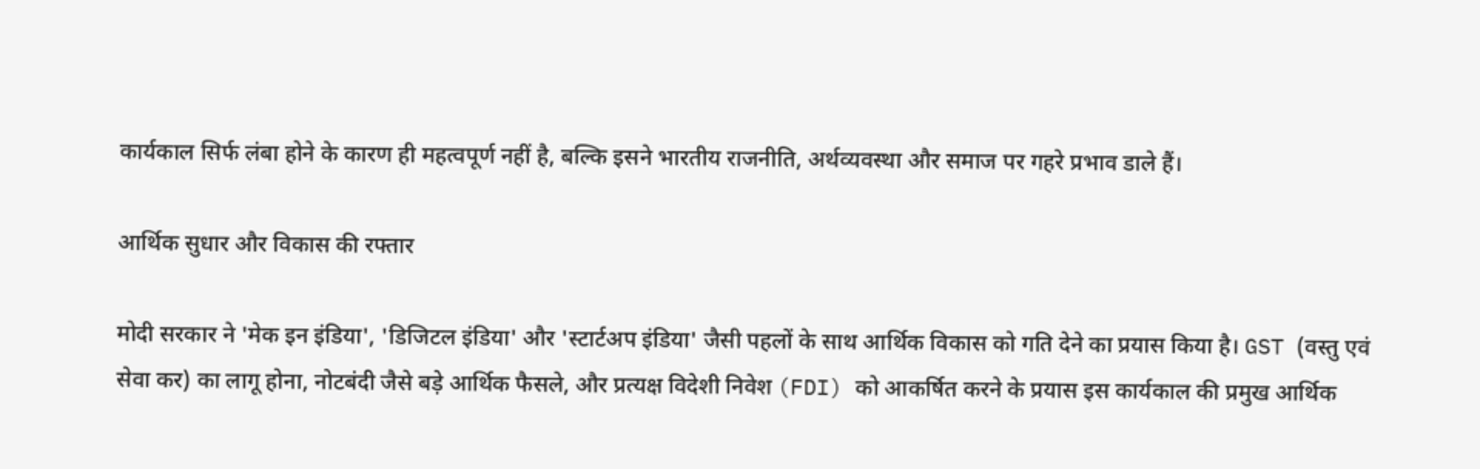कार्यकाल सिर्फ लंबा होने के कारण ही महत्वपूर्ण नहीं है, बल्कि इसने भारतीय राजनीति, अर्थव्यवस्था और समाज पर गहरे प्रभाव डाले हैं।

आर्थिक सुधार और विकास की रफ्तार

मोदी सरकार ने 'मेक इन इंडिया', 'डिजिटल इंडिया' और 'स्टार्टअप इंडिया' जैसी पहलों के साथ आर्थिक विकास को गति देने का प्रयास किया है। GST (वस्तु एवं सेवा कर) का लागू होना, नोटबंदी जैसे बड़े आर्थिक फैसले, और प्रत्यक्ष विदेशी निवेश (FDI) को आकर्षित करने के प्रयास इस कार्यकाल की प्रमुख आर्थिक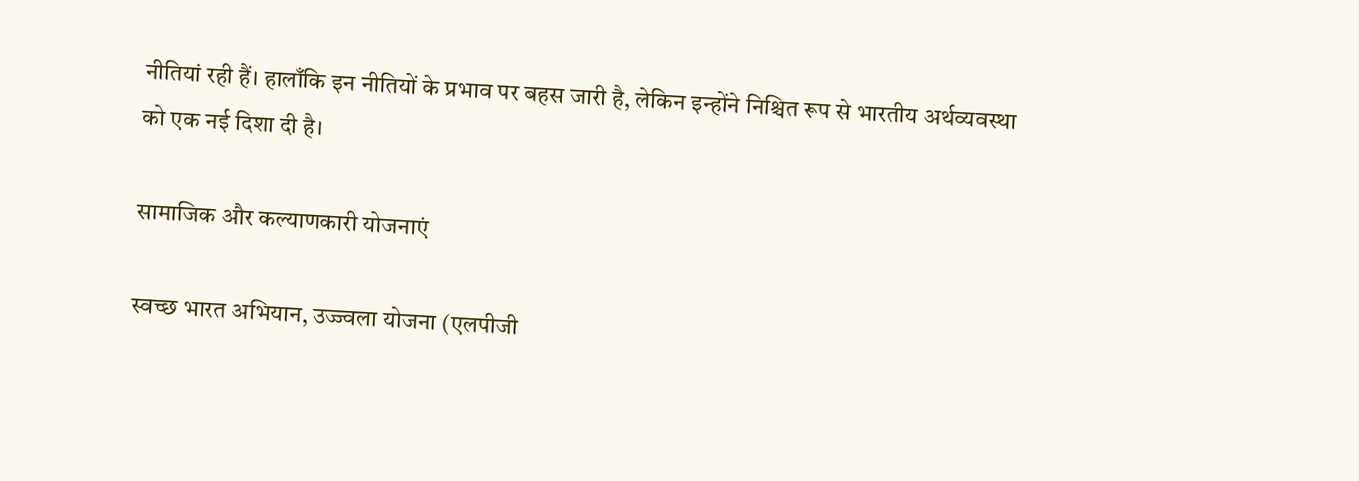नीतियां रही हैं। हालाँकि इन नीतियों के प्रभाव पर बहस जारी है, लेकिन इन्होंने निश्चित रूप से भारतीय अर्थव्यवस्था को एक नई दिशा दी है।

सामाजिक और कल्याणकारी योजनाएं

स्वच्छ भारत अभियान, उज्ज्वला योजना (एलपीजी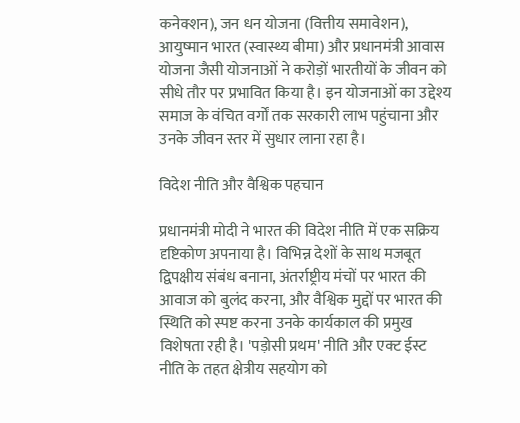कनेक्शन), जन धन योजना (वित्तीय समावेशन), आयुष्मान भारत (स्वास्थ्य बीमा) और प्रधानमंत्री आवास योजना जैसी योजनाओं ने करोड़ों भारतीयों के जीवन को सीधे तौर पर प्रभावित किया है। इन योजनाओं का उद्देश्य समाज के वंचित वर्गों तक सरकारी लाभ पहुंचाना और उनके जीवन स्तर में सुधार लाना रहा है।

विदेश नीति और वैश्विक पहचान

प्रधानमंत्री मोदी ने भारत की विदेश नीति में एक सक्रिय दृष्टिकोण अपनाया है। विभिन्न देशों के साथ मजबूत द्विपक्षीय संबंध बनाना, अंतर्राष्ट्रीय मंचों पर भारत की आवाज को बुलंद करना, और वैश्विक मुद्दों पर भारत की स्थिति को स्पष्ट करना उनके कार्यकाल की प्रमुख विशेषता रही है। 'पड़ोसी प्रथम' नीति और एक्ट ईस्ट नीति के तहत क्षेत्रीय सहयोग को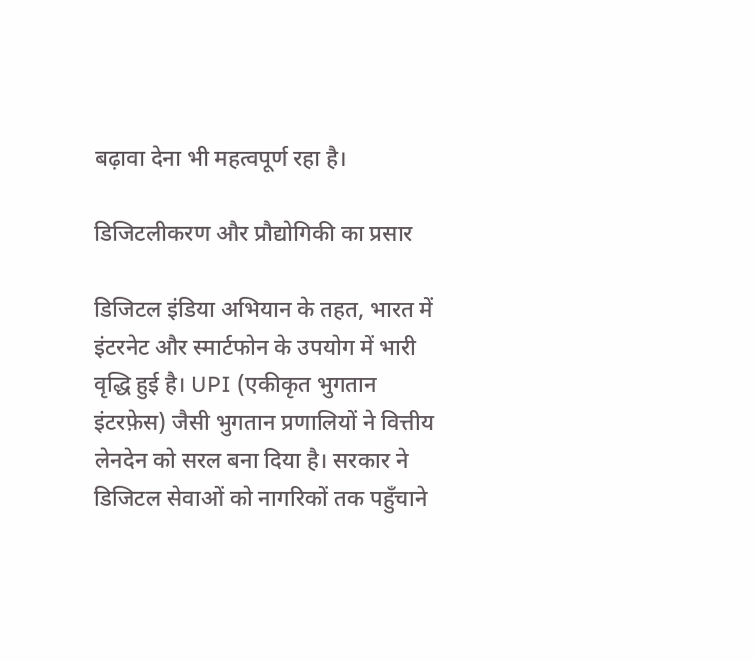बढ़ावा देना भी महत्वपूर्ण रहा है।

डिजिटलीकरण और प्रौद्योगिकी का प्रसार

डिजिटल इंडिया अभियान के तहत, भारत में इंटरनेट और स्मार्टफोन के उपयोग में भारी वृद्धि हुई है। UPI (एकीकृत भुगतान इंटरफ़ेस) जैसी भुगतान प्रणालियों ने वित्तीय लेनदेन को सरल बना दिया है। सरकार ने डिजिटल सेवाओं को नागरिकों तक पहुँचाने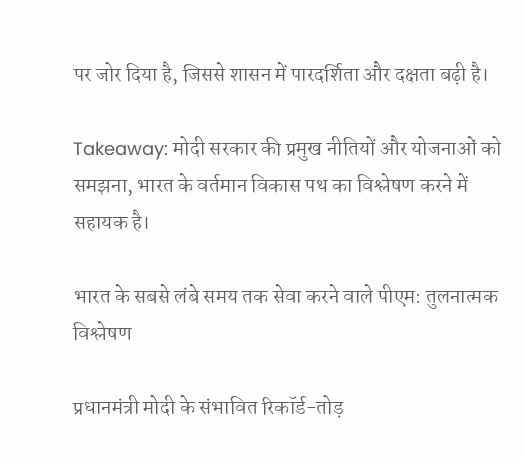पर जोर दिया है, जिससे शासन में पारदर्शिता और दक्षता बढ़ी है।

Takeaway: मोदी सरकार की प्रमुख नीतियों और योजनाओं को समझना, भारत के वर्तमान विकास पथ का विश्लेषण करने में सहायक है।

भारत के सबसे लंबे समय तक सेवा करने वाले पीएम: तुलनात्मक विश्लेषण

प्रधानमंत्री मोदी के संभावित रिकॉर्ड-तोड़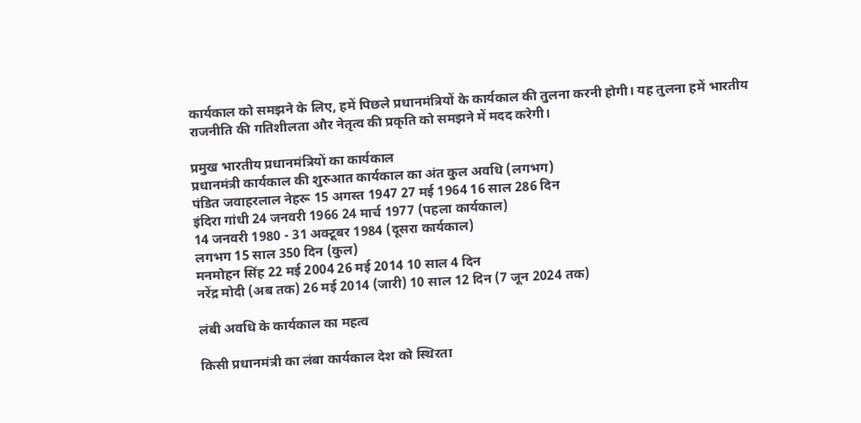कार्यकाल को समझने के लिए, हमें पिछले प्रधानमंत्रियों के कार्यकाल की तुलना करनी होगी। यह तुलना हमें भारतीय राजनीति की गतिशीलता और नेतृत्व की प्रकृति को समझने में मदद करेगी।

प्रमुख भारतीय प्रधानमंत्रियों का कार्यकाल
प्रधानमंत्री कार्यकाल की शुरुआत कार्यकाल का अंत कुल अवधि (लगभग)
पंडित जवाहरलाल नेहरू 15 अगस्त 1947 27 मई 1964 16 साल 286 दिन
इंदिरा गांधी 24 जनवरी 1966 24 मार्च 1977 (पहला कार्यकाल)
14 जनवरी 1980 - 31 अक्टूबर 1984 (दूसरा कार्यकाल)
लगभग 15 साल 350 दिन (कुल)
मनमोहन सिंह 22 मई 2004 26 मई 2014 10 साल 4 दिन
नरेंद्र मोदी (अब तक) 26 मई 2014 (जारी) 10 साल 12 दिन (7 जून 2024 तक)

लंबी अवधि के कार्यकाल का महत्व

किसी प्रधानमंत्री का लंबा कार्यकाल देश को स्थिरता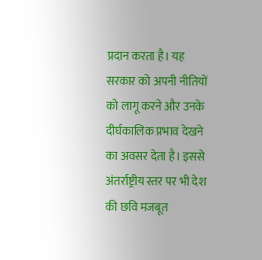प्रदान करता है। यह सरकार को अपनी नीतियों को लागू करने और उनके दीर्घकालिक प्रभाव देखने का अवसर देता है। इससे अंतर्राष्ट्रीय स्तर पर भी देश की छवि मजबूत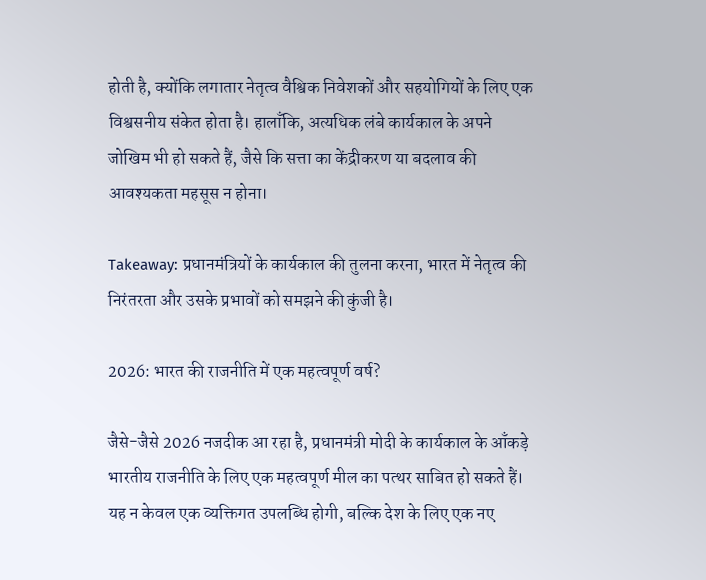होती है, क्योंकि लगातार नेतृत्व वैश्विक निवेशकों और सहयोगियों के लिए एक विश्वसनीय संकेत होता है। हालाँकि, अत्यधिक लंबे कार्यकाल के अपने जोखिम भी हो सकते हैं, जैसे कि सत्ता का केंद्रीकरण या बदलाव की आवश्यकता महसूस न होना।

Takeaway: प्रधानमंत्रियों के कार्यकाल की तुलना करना, भारत में नेतृत्व की निरंतरता और उसके प्रभावों को समझने की कुंजी है।

2026: भारत की राजनीति में एक महत्वपूर्ण वर्ष?

जैसे-जैसे 2026 नजदीक आ रहा है, प्रधानमंत्री मोदी के कार्यकाल के आँकड़े भारतीय राजनीति के लिए एक महत्वपूर्ण मील का पत्थर साबित हो सकते हैं। यह न केवल एक व्यक्तिगत उपलब्धि होगी, बल्कि देश के लिए एक नए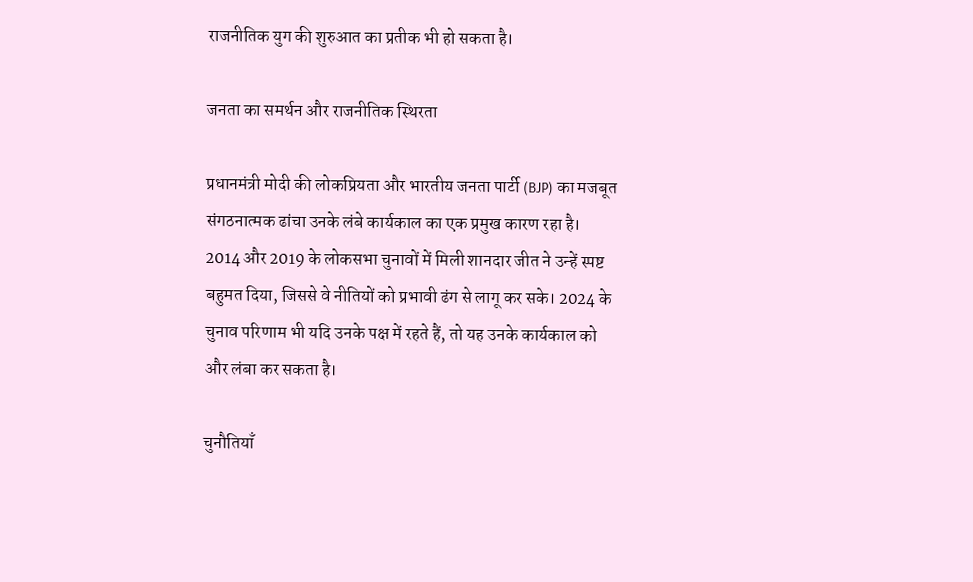राजनीतिक युग की शुरुआत का प्रतीक भी हो सकता है।

जनता का समर्थन और राजनीतिक स्थिरता

प्रधानमंत्री मोदी की लोकप्रियता और भारतीय जनता पार्टी (BJP) का मजबूत संगठनात्मक ढांचा उनके लंबे कार्यकाल का एक प्रमुख कारण रहा है। 2014 और 2019 के लोकसभा चुनावों में मिली शानदार जीत ने उन्हें स्पष्ट बहुमत दिया, जिससे वे नीतियों को प्रभावी ढंग से लागू कर सके। 2024 के चुनाव परिणाम भी यदि उनके पक्ष में रहते हैं, तो यह उनके कार्यकाल को और लंबा कर सकता है।

चुनौतियाँ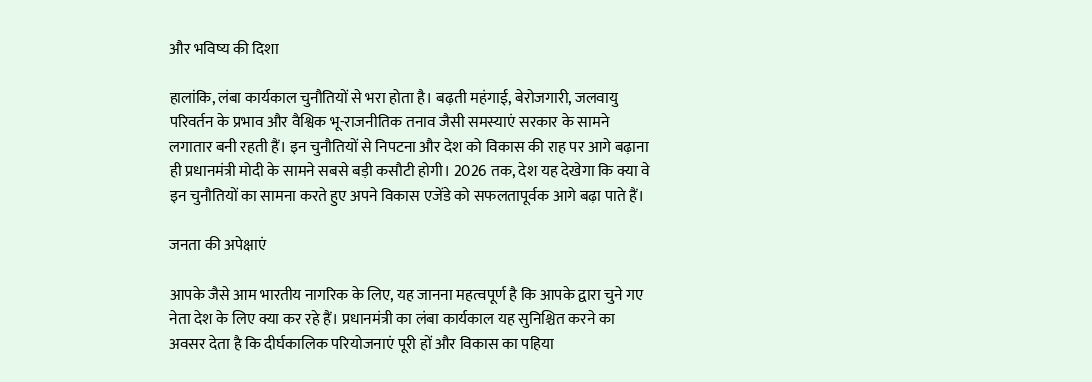और भविष्य की दिशा

हालांकि, लंबा कार्यकाल चुनौतियों से भरा होता है। बढ़ती महंगाई, बेरोजगारी, जलवायु परिवर्तन के प्रभाव और वैश्विक भू-राजनीतिक तनाव जैसी समस्याएं सरकार के सामने लगातार बनी रहती हैं। इन चुनौतियों से निपटना और देश को विकास की राह पर आगे बढ़ाना ही प्रधानमंत्री मोदी के सामने सबसे बड़ी कसौटी होगी। 2026 तक, देश यह देखेगा कि क्या वे इन चुनौतियों का सामना करते हुए अपने विकास एजेंडे को सफलतापूर्वक आगे बढ़ा पाते हैं।

जनता की अपेक्षाएं

आपके जैसे आम भारतीय नागरिक के लिए, यह जानना महत्वपूर्ण है कि आपके द्वारा चुने गए नेता देश के लिए क्या कर रहे हैं। प्रधानमंत्री का लंबा कार्यकाल यह सुनिश्चित करने का अवसर देता है कि दीर्घकालिक परियोजनाएं पूरी हों और विकास का पहिया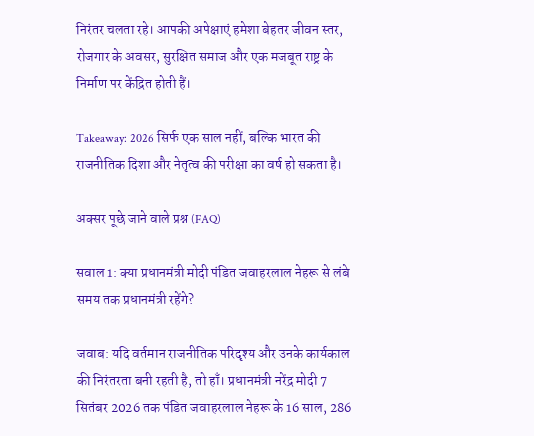निरंतर चलता रहे। आपकी अपेक्षाएं हमेशा बेहतर जीवन स्तर, रोजगार के अवसर, सुरक्षित समाज और एक मजबूत राष्ट्र के निर्माण पर केंद्रित होती हैं।

Takeaway: 2026 सिर्फ एक साल नहीं, बल्कि भारत की राजनीतिक दिशा और नेतृत्व की परीक्षा का वर्ष हो सकता है।

अक्सर पूछे जाने वाले प्रश्न (FAQ)

सवाल 1: क्या प्रधानमंत्री मोदी पंडित जवाहरलाल नेहरू से लंबे समय तक प्रधानमंत्री रहेंगे?

जवाब: यदि वर्तमान राजनीतिक परिदृश्य और उनके कार्यकाल की निरंतरता बनी रहती है, तो हाँ। प्रधानमंत्री नरेंद्र मोदी 7 सितंबर 2026 तक पंडित जवाहरलाल नेहरू के 16 साल, 286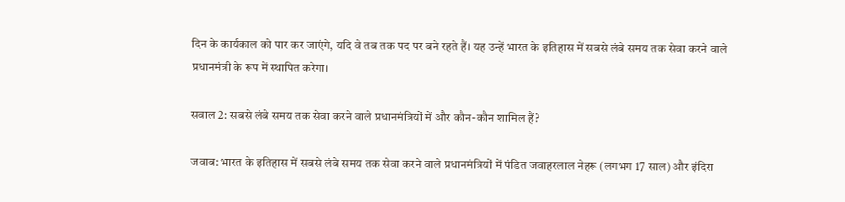दिन के कार्यकाल को पार कर जाएंगे, यदि वे तब तक पद पर बने रहते हैं। यह उन्हें भारत के इतिहास में सबसे लंबे समय तक सेवा करने वाले प्रधानमंत्री के रूप में स्थापित करेगा।

सवाल 2: सबसे लंबे समय तक सेवा करने वाले प्रधानमंत्रियों में और कौन-कौन शामिल हैं?

जवाब: भारत के इतिहास में सबसे लंबे समय तक सेवा करने वाले प्रधानमंत्रियों में पंडित जवाहरलाल नेहरू (लगभग 17 साल) और इंदिरा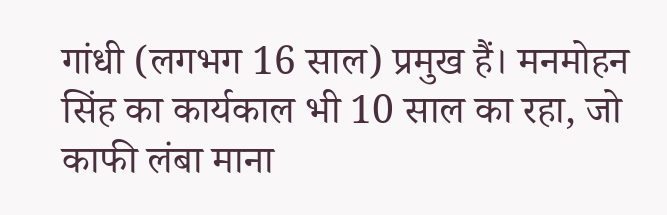गांधी (लगभग 16 साल) प्रमुख हैं। मनमोहन सिंह का कार्यकाल भी 10 साल का रहा, जो काफी लंबा माना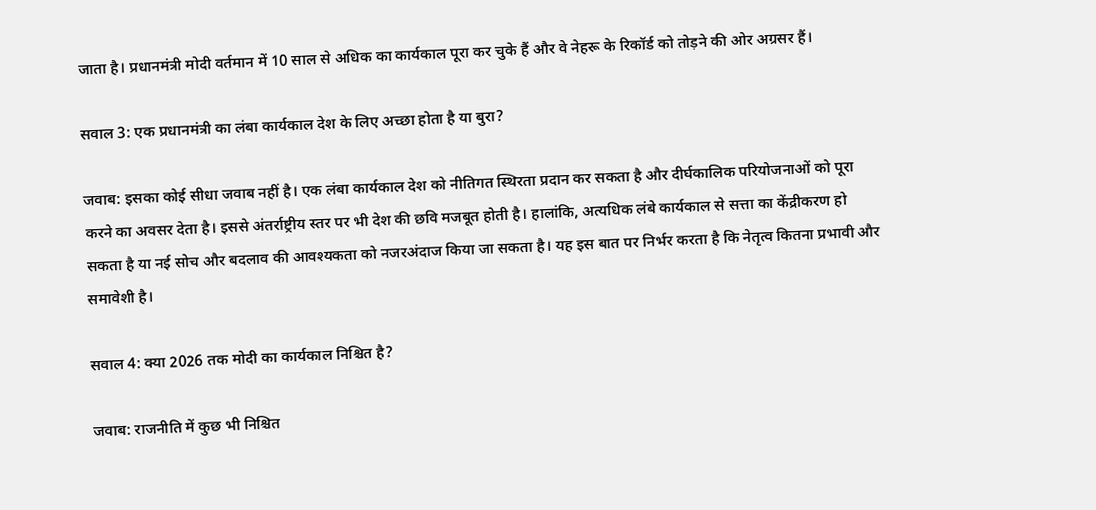जाता है। प्रधानमंत्री मोदी वर्तमान में 10 साल से अधिक का कार्यकाल पूरा कर चुके हैं और वे नेहरू के रिकॉर्ड को तोड़ने की ओर अग्रसर हैं।

सवाल 3: एक प्रधानमंत्री का लंबा कार्यकाल देश के लिए अच्छा होता है या बुरा?

जवाब: इसका कोई सीधा जवाब नहीं है। एक लंबा कार्यकाल देश को नीतिगत स्थिरता प्रदान कर सकता है और दीर्घकालिक परियोजनाओं को पूरा करने का अवसर देता है। इससे अंतर्राष्ट्रीय स्तर पर भी देश की छवि मजबूत होती है। हालांकि, अत्यधिक लंबे कार्यकाल से सत्ता का केंद्रीकरण हो सकता है या नई सोच और बदलाव की आवश्यकता को नजरअंदाज किया जा सकता है। यह इस बात पर निर्भर करता है कि नेतृत्व कितना प्रभावी और समावेशी है।

सवाल 4: क्या 2026 तक मोदी का कार्यकाल निश्चित है?

जवाब: राजनीति में कुछ भी निश्चित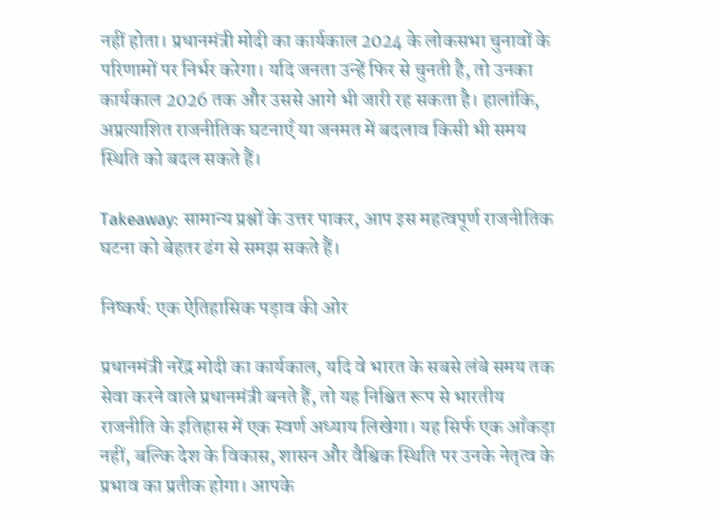नहीं होता। प्रधानमंत्री मोदी का कार्यकाल 2024 के लोकसभा चुनावों के परिणामों पर निर्भर करेगा। यदि जनता उन्हें फिर से चुनती है, तो उनका कार्यकाल 2026 तक और उससे आगे भी जारी रह सकता है। हालांकि, अप्रत्याशित राजनीतिक घटनाएँ या जनमत में बदलाव किसी भी समय स्थिति को बदल सकते हैं।

Takeaway: सामान्य प्रश्नों के उत्तर पाकर, आप इस महत्वपूर्ण राजनीतिक घटना को बेहतर ढंग से समझ सकते हैं।

निष्कर्ष: एक ऐतिहासिक पड़ाव की ओर

प्रधानमंत्री नरेंद्र मोदी का कार्यकाल, यदि वे भारत के सबसे लंबे समय तक सेवा करने वाले प्रधानमंत्री बनते हैं, तो यह निश्चित रूप से भारतीय राजनीति के इतिहास में एक स्वर्ण अध्याय लिखेगा। यह सिर्फ एक आँकड़ा नहीं, बल्कि देश के विकास, शासन और वैश्विक स्थिति पर उनके नेतृत्व के प्रभाव का प्रतीक होगा। आपके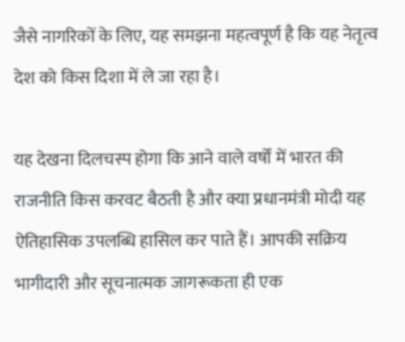जैसे नागरिकों के लिए, यह समझना महत्वपूर्ण है कि यह नेतृत्व देश को किस दिशा में ले जा रहा है।

यह देखना दिलचस्प होगा कि आने वाले वर्षों में भारत की राजनीति किस करवट बैठती है और क्या प्रधानमंत्री मोदी यह ऐतिहासिक उपलब्धि हासिल कर पाते हैं। आपकी सक्रिय भागीदारी और सूचनात्मक जागरूकता ही एक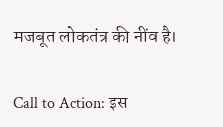मजबूत लोकतंत्र की नींव है।

Call to Action: इस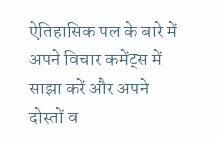ऐतिहासिक पल के बारे में अपने विचार कमेंट्स में साझा करें और अपने दोस्तों व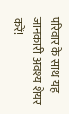परिवार के साथ यह जानकारी अवश्य शेयर करें!